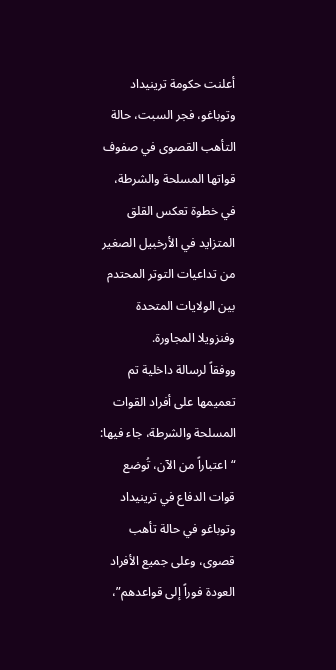أعلنت حكومة ترينيداد وتوباغو، فجر السبت، حالة التأهب القصوى في صفوف قواتها المسلحة والشرطة، في خطوة تعكس القلق المتزايد في الأرخبيل الصغير من تداعيات التوتر المحتدم بين الولايات المتحدة وفنزويلا المجاورة.
ووفقاً لرسالة داخلية تم تعميمها على أفراد القوات المسلحة والشرطة، جاء فيها: “اعتباراً من الآن، تُوضع قوات الدفاع في ترينيداد وتوباغو في حالة تأهب قصوى، وعلى جميع الأفراد العودة فوراً إلى قواعدهم”،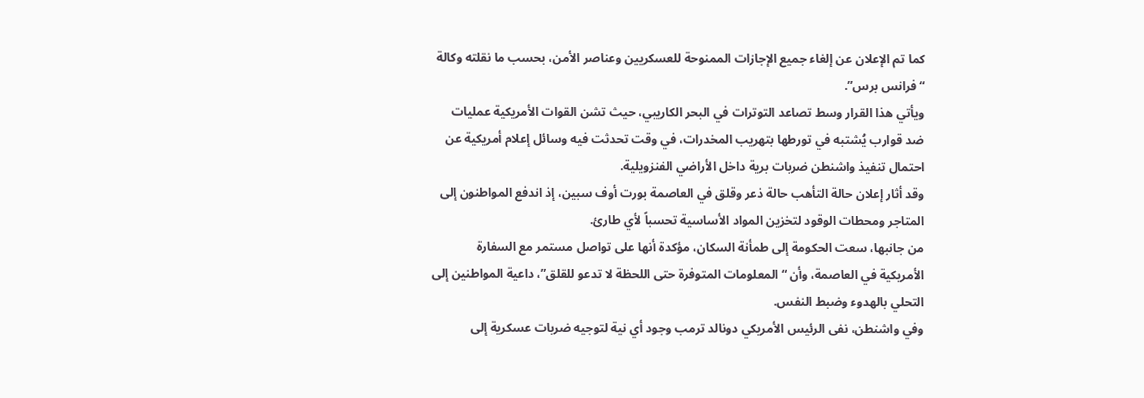كما تم الإعلان عن إلغاء جميع الإجازات الممنوحة للعسكريين وعناصر الأمن، بحسب ما نقلته وكالة “فرانس برس”.
ويأتي هذا القرار وسط تصاعد التوترات في البحر الكاريبي، حيث تشن القوات الأمريكية عمليات ضد قوارب يُشتبه في تورطها بتهريب المخدرات، في وقت تحدثت فيه وسائل إعلام أمريكية عن احتمال تنفيذ واشنطن ضربات برية داخل الأراضي الفنزويلية.
وقد أثار إعلان حالة التأهب حالة ذعر وقلق في العاصمة بورت أوف سبين، إذ اندفع المواطنون إلى المتاجر ومحطات الوقود لتخزين المواد الأساسية تحسباً لأي طارئ.
من جانبها، سعت الحكومة إلى طمأنة السكان، مؤكدة أنها على تواصل مستمر مع السفارة الأمريكية في العاصمة، وأن “المعلومات المتوفرة حتى اللحظة لا تدعو للقلق”، داعية المواطنين إلى التحلي بالهدوء وضبط النفس.
وفي واشنطن، نفى الرئيس الأمريكي دونالد ترمب وجود أي نية لتوجيه ضربات عسكرية إلى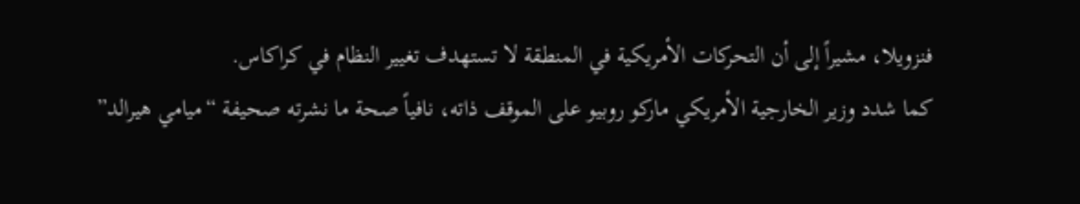فنزويلا، مشيراً إلى أن التحركات الأمريكية في المنطقة لا تستهدف تغيير النظام في كراكاس.
كما شدد وزير الخارجية الأمريكي ماركو روبيو على الموقف ذاته، نافياً صحة ما نشرته صحيفة “ميامي هيرالد”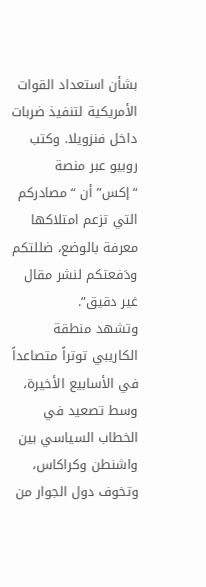بشأن استعداد القوات الأمريكية لتنفيذ ضربات داخل فنزويلا. وكتب روبيو عبر منصة “إكس” أن “مصادركم التي تزعم امتلاكها معرفة بالوضع، ضللتكم ودَفعتكم لنشر مقال غير دقيق”.
وتشهد منطقة الكاريبي توتراً متصاعداً في الأسابيع الأخيرة، وسط تصعيد في الخطاب السياسي بين واشنطن وكراكاس، وتخوف دول الجوار من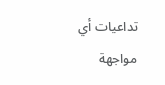تداعيات أي مواجهة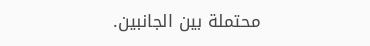محتملة بين الجانبين.